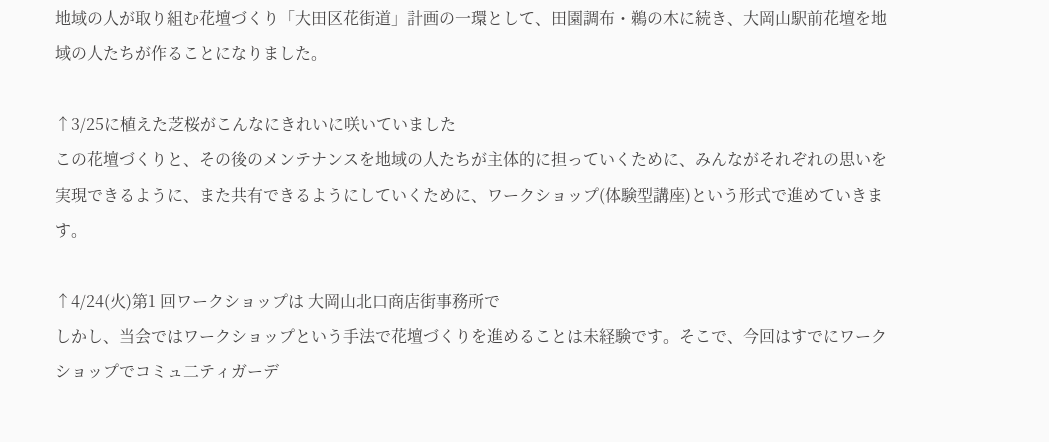地域の人が取り組む花壇づくり「大田区花街道」計画の一環として、田園調布・鵜の木に続き、大岡山駅前花壇を地域の人たちが作ることになりました。

↑3/25に植えた芝桜がこんなにきれいに咲いていました
この花壇づくりと、その後のメンテナンスを地域の人たちが主体的に担っていくために、みんながそれぞれの思いを実現できるように、また共有できるようにしていくために、ワークショップ(体験型講座)という形式で進めていきます。

↑4/24(火)第1 回ワークショップは 大岡山北口商店街事務所で
しかし、当会ではワークショップという手法で花壇づくりを進めることは未経験です。そこで、今回はすでにワークショップでコミュ二ティガーデ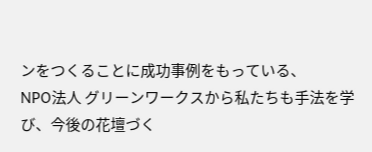ンをつくることに成功事例をもっている、
NPO法人 グリーンワークスから私たちも手法を学び、今後の花壇づく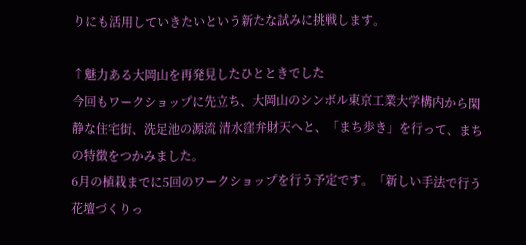りにも活用していきたいという新たな試みに挑戦します。

↑魅力ある大岡山を再発見したひとときでした
今回もワークショップに先立ち、大岡山のシンボル東京工業大学構内から閑静な住宅街、洗足池の源流 清水窪弁財天へと、「まち歩き」を行って、まちの特徴をつかみました。
6月の植栽までに5回のワークショップを行う予定です。「新しい手法で行う花壇づくりっ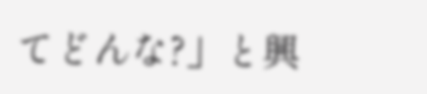てどんな?」と興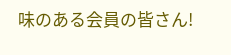味のある会員の皆さん!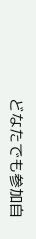どなたでも参加自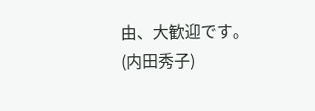由、大歓迎です。(内田秀子)